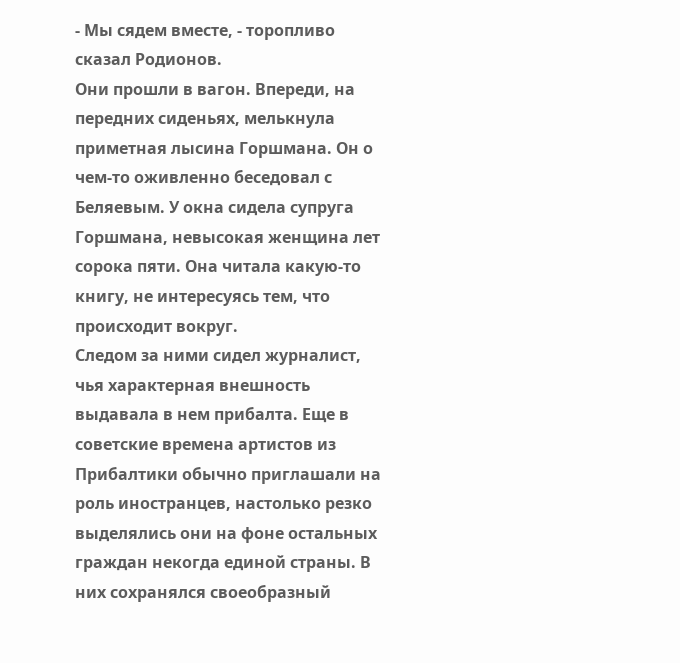- Мы сядем вместе, - торопливо сказал Родионов.
Они прошли в вагон. Впереди, на передних сиденьях, мелькнула приметная лысина Горшмана. Он о чем-то оживленно беседовал с Беляевым. У окна сидела супруга Горшмана, невысокая женщина лет сорока пяти. Она читала какую-то книгу, не интересуясь тем, что происходит вокруг.
Следом за ними сидел журналист, чья характерная внешность выдавала в нем прибалта. Еще в советские времена артистов из Прибалтики обычно приглашали на роль иностранцев, настолько резко выделялись они на фоне остальных граждан некогда единой страны. В них сохранялся своеобразный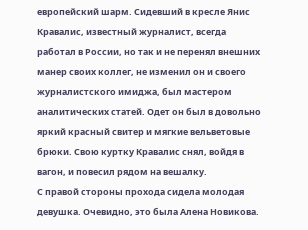европейский шарм. Сидевший в кресле Янис Кравалис, известный журналист, всегда работал в России, но так и не перенял внешних манер своих коллег, не изменил он и своего журналистского имиджа, был мастером аналитических статей. Одет он был в довольно яркий красный свитер и мягкие вельветовые брюки. Свою куртку Кравалис снял, войдя в вагон, и повесил рядом на вешалку.
С правой стороны прохода сидела молодая девушка. Очевидно, это была Алена Новикова.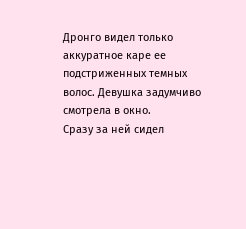Дронго видел только аккуратное каре ее подстриженных темных волос. Девушка задумчиво смотрела в окно.
Сразу за ней сидел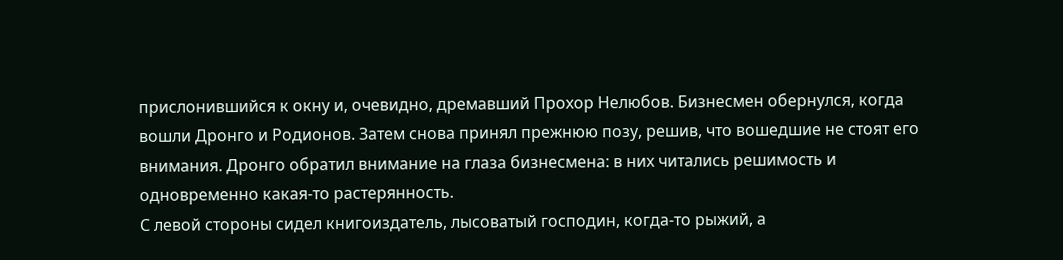прислонившийся к окну и, очевидно, дремавший Прохор Нелюбов. Бизнесмен обернулся, когда вошли Дронго и Родионов. Затем снова принял прежнюю позу, решив, что вошедшие не стоят его внимания. Дронго обратил внимание на глаза бизнесмена: в них читались решимость и одновременно какая-то растерянность.
С левой стороны сидел книгоиздатель, лысоватый господин, когда-то рыжий, а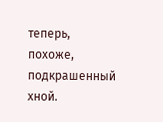теперь, похоже, подкрашенный хной.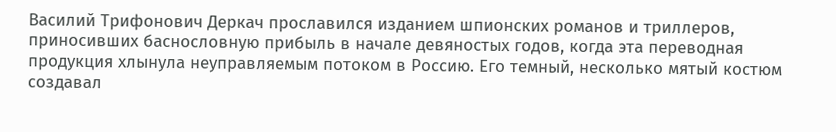Василий Трифонович Деркач прославился изданием шпионских романов и триллеров, приносивших баснословную прибыль в начале девяностых годов, когда эта переводная продукция хлынула неуправляемым потоком в Россию. Его темный, несколько мятый костюм создавал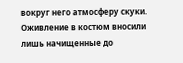вокруг него атмосферу скуки. Оживление в костюм вносили лишь начищенные до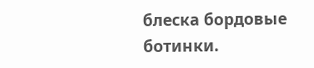блеска бордовые ботинки.